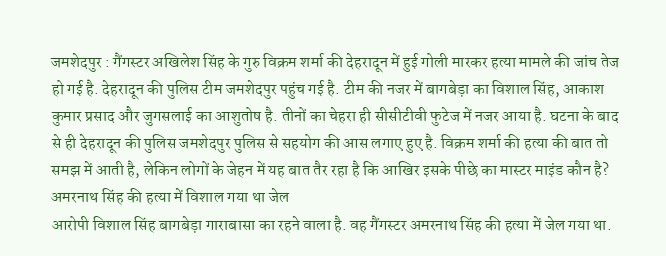जमशेदपुर : गैंगस्टर अखिलेश सिंह के गुरु विक्रम शर्मा की देहरादून में हुई गोली मारकर हत्या मामले की जांच तेज हो गई है. देहरादून की पुलिस टीम जमशेदपुर पहुंच गई है. टीम की नजर में बागबेड़ा का विशाल सिंह, आकाश कुमार प्रसाद और जुगसलाई का आशुतोष है. तीनों का चेहरा ही सीसीटीवी फुटेज में नजर आया है. घटना के बाद से ही देहरादून की पुलिस जमशेदपुर पुलिस से सहयोग की आस लगाए हुए है. विक्रम शर्मा की हत्या की बात तो समझ में आती है, लेकिन लोगों के जेहन में यह बात तैर रहा है कि आखिर इसके पीछे का मास्टर माइंड कौन है?
अमरनाथ सिंह की हत्या में विशाल गया था जेल
आरोपी विशाल सिंह बागबेड़ा गाराबासा का रहने वाला है. वह गैंगस्टर अमरनाथ सिंह की हत्या में जेल गया था.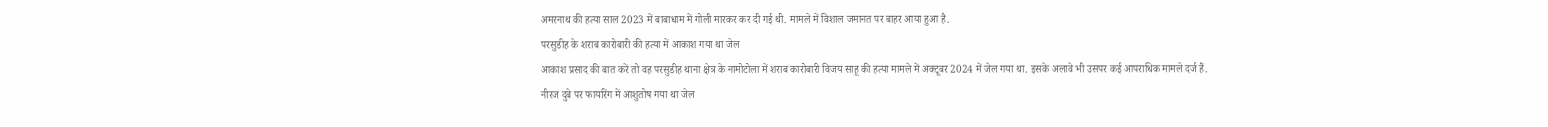अमरनाथ की हत्या साल 2023 में बाबाधाम में गोली मारकर कर दी गई थी. मामले में विशाल जमानत पर बाहर आया हुआ है.
परसुडीह के शराब कारोबारी की हत्या में आकाश गया था जेल
आकाश प्रसाद की बात करें तो वह परसुडीह थाना क्षेत्र के नामोटोला में शराब कारोबारी विजय साहू की हत्या मामले में अक्टूबर 2024 में जेल गया था. इसके अलावे भी उसपर कई आपराधिक मामले दर्ज हैं.
नीरज दुबे पर फायरिंग में आशुतोष गया था जेल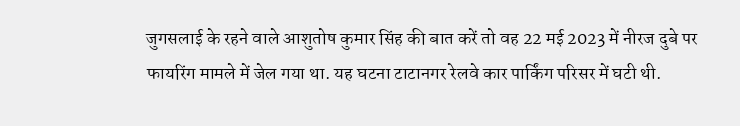जुगसलाई के रहने वाले आशुतोष कुमार सिंह की बात करें तो वह 22 मई 2023 में नीरज दुबे पर फायरिंग मामले में जेल गया था. यह घटना टाटानगर रेलवे कार पार्किंग परिसर में घटी थी.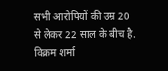सभी आरोपियों की उम्र 20 से लेकर 22 साल के बीच है.
विक्रम शर्मा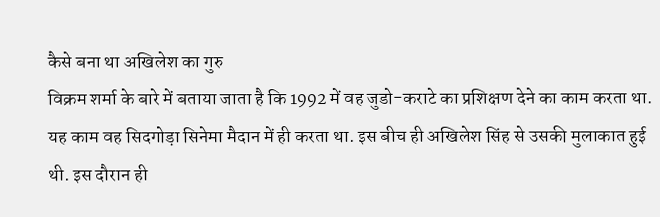कैसे बना था अखिलेश का गुरु
विक्रम शर्मा के बारे में बताया जाता है कि 1992 में वह जुडो-कराटे का प्रशिक्षण देने का काम करता था. यह काम वह सिदगोड़ा सिनेमा मैदान में ही करता था. इस बीच ही अखिलेश सिंह से उसकी मुलाकात हुई थी. इस दौरान ही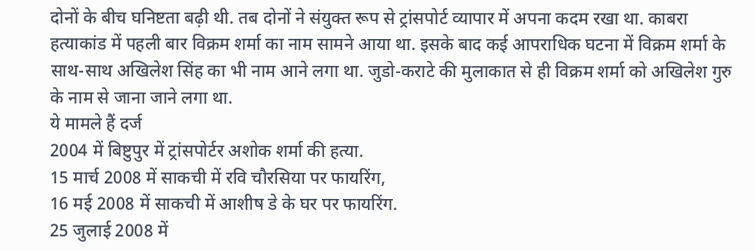दोनों के बीच घनिष्टता बढ़ी थी. तब दोनों ने संयुक्त रूप से ट्रांसपोर्ट व्यापार में अपना कदम रखा था. काबरा हत्याकांड में पहली बार विक्रम शर्मा का नाम सामने आया था. इसके बाद कई आपराधिक घटना में विक्रम शर्मा के साथ-साथ अखिलेश सिंह का भी नाम आने लगा था. जुडो-कराटे की मुलाकात से ही विक्रम शर्मा को अखिलेश गुरु के नाम से जाना जाने लगा था.
ये मामले हैं दर्ज
2004 में बिष्टुपुर में ट्रांसपोर्टर अशोक शर्मा की हत्या.
15 मार्च 2008 में साकची में रवि चौरसिया पर फायरिंग,
16 मई 2008 में साकची में आशीष डे के घर पर फायरिंग.
25 जुलाई 2008 में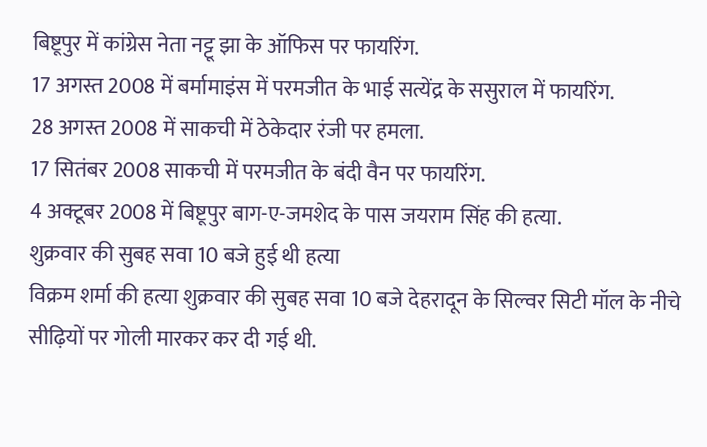बिष्टूपुर में कांग्रेस नेता नट्टू झा के ऑफिस पर फायरिंग.
17 अगस्त 2008 में बर्मामाइंस में परमजीत के भाई सत्येंद्र के ससुराल में फायरिंग.
28 अगस्त 2008 में साकची में ठेकेदार रंजी पर हमला.
17 सितंबर 2008 साकची में परमजीत के बंदी वैन पर फायरिंग.
4 अक्टूबर 2008 में बिष्टूपुर बाग-ए-जमशेद के पास जयराम सिंह की हत्या.
शुक्रवार की सुबह सवा 10 बजे हुई थी हत्या
विक्रम शर्मा की हत्या शुक्रवार की सुबह सवा 10 बजे देहरादून के सिल्वर सिटी मॉल के नीचे सीढ़ियों पर गोली मारकर कर दी गई थी.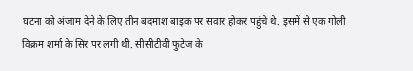घटना को अंजाम देने के लिए तीन बदमाश बाइक पर सवार होकर पहुंचे थे. इसमें से एक गोली विक्रम शर्मा के सिर पर लगी थी. सीसीटीवी फुटेज के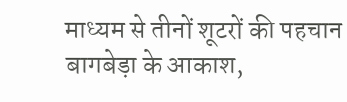माध्यम से तीनों शूटरों की पहचान बागबेड़ा के आकाश,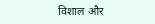विशाल और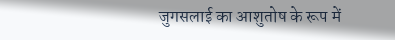जुगसलाई का आशुतोष के रूप में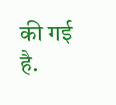की गई है.